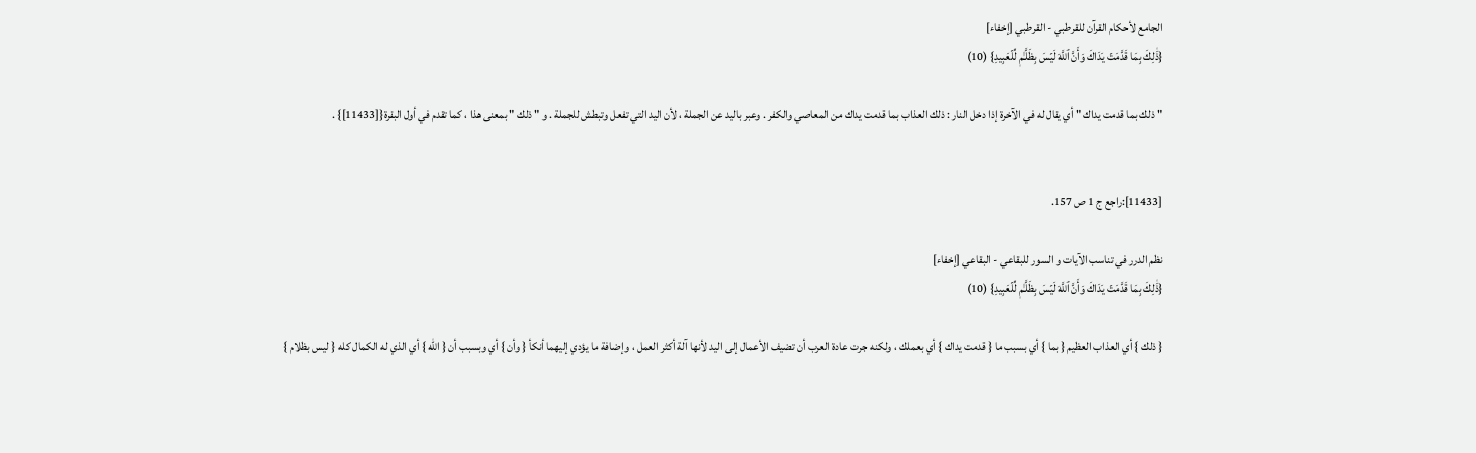الجامع لأحكام القرآن للقرطبي - القرطبي [إخفاء]
{ذَٰلِكَ بِمَا قَدَّمَتۡ يَدَاكَ وَأَنَّ ٱللَّهَ لَيۡسَ بِظَلَّـٰمٖ لِّلۡعَبِيدِ} (10)

" ذلك بما قدمت يداك " أي يقال له في الآخرة إذا دخل النار : ذلك العذاب بما قدمت يداك من المعاصي والكفر . وعبر باليد عن الجملة ، لأن اليد التي تفعل وتبطش للجملة . و " ذلك " بمعنى هذا ، كما تقدم في أول البقرة{[11433]} .


[11433]:راجع ج 1 ص 157.

نظم الدرر في تناسب الآيات و السور للبقاعي - البقاعي [إخفاء]
{ذَٰلِكَ بِمَا قَدَّمَتۡ يَدَاكَ وَأَنَّ ٱللَّهَ لَيۡسَ بِظَلَّـٰمٖ لِّلۡعَبِيدِ} (10)

{ ذلك } أي العذاب العظيم { بما } أي بسبب ما { قدمت يداك } أي بعملك ، ولكنه جرت عادة العرب أن تضيف الأعمال إلى اليد لأنها آلة أكثر العمل ، وإضافة ما يؤدي إليهما أنكأ { وأن } أي وبسبب أن { الله } أي الذي له الكمال كله { ليس بظلام }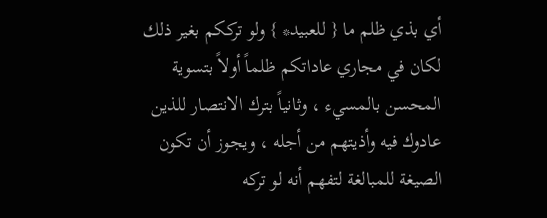أي بذي ظلم ما { للعبيد* } ولو ترككم بغير ذلك لكان في مجاري عاداتكم ظلماً أولاً بتسوية المحسن بالمسيء ، وثانياً بترك الانتصار للذين عادوك فيه وأذيتهم من أجله ، ويجوز أن تكون الصيغة للمبالغة لتفهم أنه لو تركه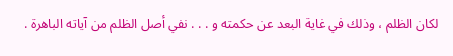لكان الظلم ، وذلك في غاية البعد عن حكمته و . . . نفي أصل الظلم من آياته الباهرة .